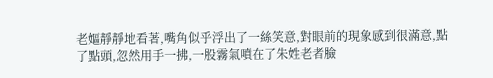老嫗靜靜地看著,嘴角似乎浮出了一絲笑意,對眼前的現象感到很滿意,點了點頭,忽然用手一拂,一股霧氣噴在了朱姓老者臉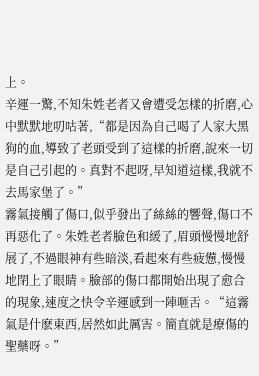上。
辛運一驚,不知朱姓老者又會遭受怎樣的折磨,心中默默地叨咕著,“都是因為自己喝了人家大黑狗的血,導致了老頭受到了這樣的折磨,說來一切是自己引起的。真對不起呀,早知道這樣,我就不去馬家堡了。”
霧氣接觸了傷口,似乎發出了絲絲的響聲,傷口不再惡化了。朱姓老者臉色和緩了,眉頭慢慢地舒展了,不過眼神有些暗淡,看起來有些疲憊,慢慢地閉上了眼睛。臉部的傷口都開始出現了愈合的現象,速度之快令辛運感到一陣咂舌。“這霧氣是什麽東西,居然如此厲害。簡直就是療傷的聖藥呀。”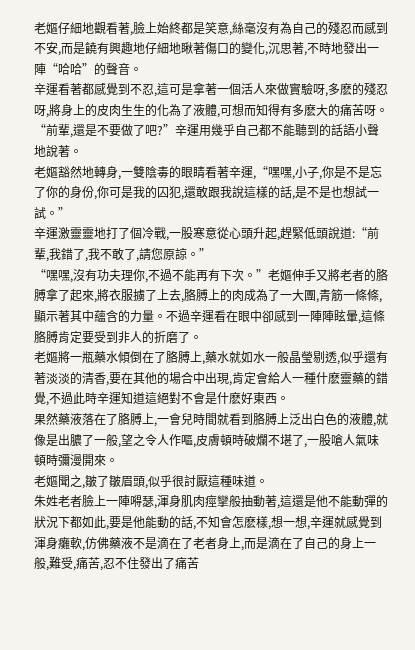老嫗仔細地觀看著,臉上始終都是笑意,絲毫沒有為自己的殘忍而感到不安,而是饒有興趣地仔細地瞅著傷口的變化,沉思著,不時地發出一陣“哈哈”的聲音。
辛運看著都感覺到不忍,這可是拿著一個活人來做實驗呀,多麽的殘忍呀,將身上的皮肉生生的化為了液體,可想而知得有多麽大的痛苦呀。
“前輩,還是不要做了吧?”辛運用幾乎自己都不能聽到的話語小聲地說著。
老嫗豁然地轉身,一雙陰毒的眼睛看著辛運,“嘿嘿,小子,你是不是忘了你的身份,你可是我的囚犯,還敢跟我說這樣的話,是不是也想試一試。”
辛運激靈靈地打了個冷戰,一股寒意從心頭升起,趕緊低頭說道:“前輩,我錯了,我不敢了,請您原諒。”
“嘿嘿,沒有功夫理你,不過不能再有下次。”老嫗伸手又將老者的胳膊拿了起來,將衣服擄了上去,胳膊上的肉成為了一大團,青筋一條條,顯示著其中蘊含的力量。不過辛運看在眼中卻感到一陣陣眩暈,這條胳膊肯定要受到非人的折磨了。
老嫗將一瓶藥水傾倒在了胳膊上,藥水就如水一般晶瑩剔透,似乎還有著淡淡的清香,要在其他的場合中出現,肯定會給人一種什麽靈藥的錯覺,不過此時辛運知道這絕對不會是什麽好東西。
果然藥液落在了胳膊上,一會兒時間就看到胳膊上泛出白色的液體,就像是出膿了一般,望之令人作嘔,皮膚頓時破爛不堪了,一股嗆人氣味頓時彌漫開來。
老嫗聞之,皺了皺眉頭,似乎很討厭這種味道。
朱姓老者臉上一陣嘚瑟,渾身肌肉痙攣般抽動著,這還是他不能動彈的狀況下都如此,要是他能動的話,不知會怎麽樣,想一想,辛運就感覺到渾身癱軟,仿佛藥液不是滴在了老者身上,而是滴在了自己的身上一般,難受,痛苦,忍不住發出了痛苦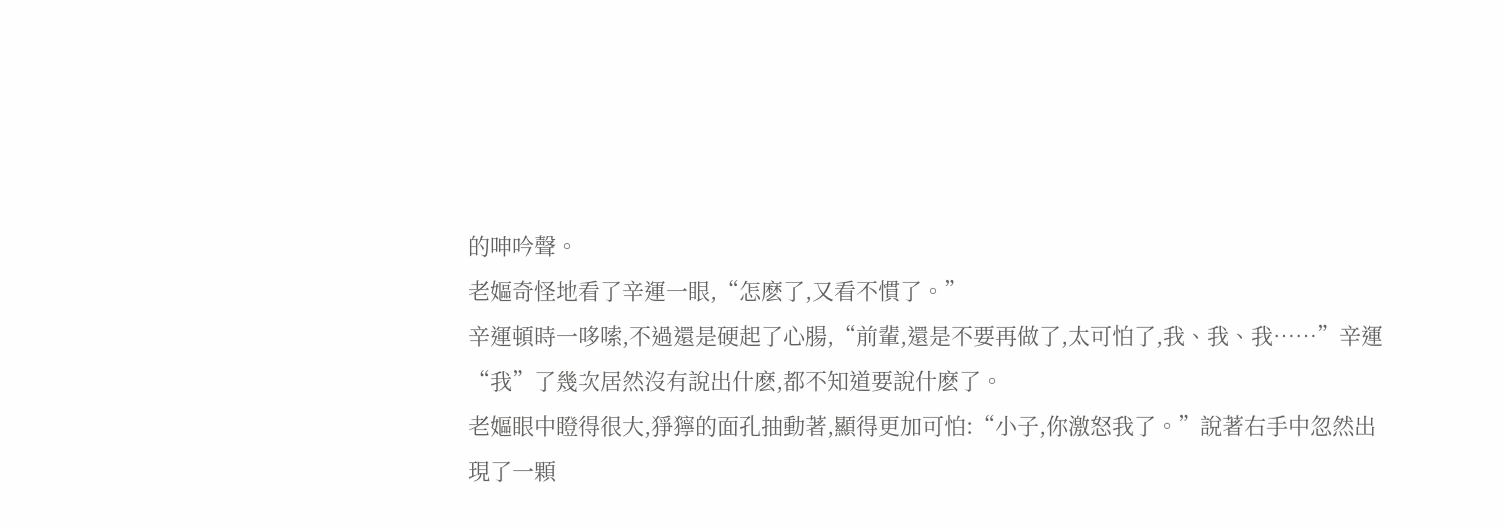的呻吟聲。
老嫗奇怪地看了辛運一眼,“怎麽了,又看不慣了。”
辛運頓時一哆嗦,不過還是硬起了心腸,“前輩,還是不要再做了,太可怕了,我、我、我……”辛運“我”了幾次居然沒有說出什麽,都不知道要說什麽了。
老嫗眼中瞪得很大,猙獰的面孔抽動著,顯得更加可怕:“小子,你激怒我了。”說著右手中忽然出現了一顆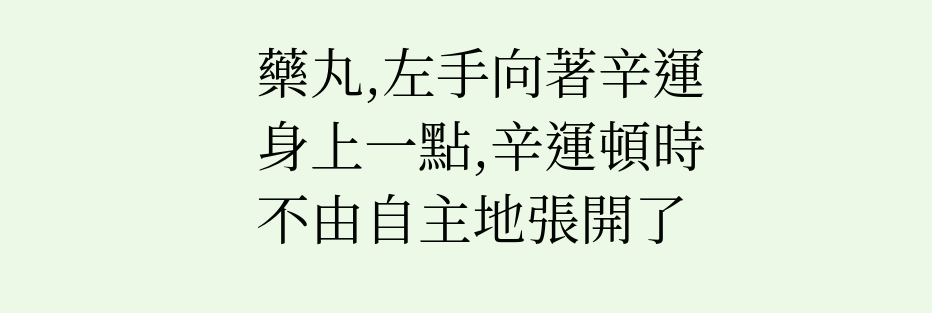藥丸,左手向著辛運身上一點,辛運頓時不由自主地張開了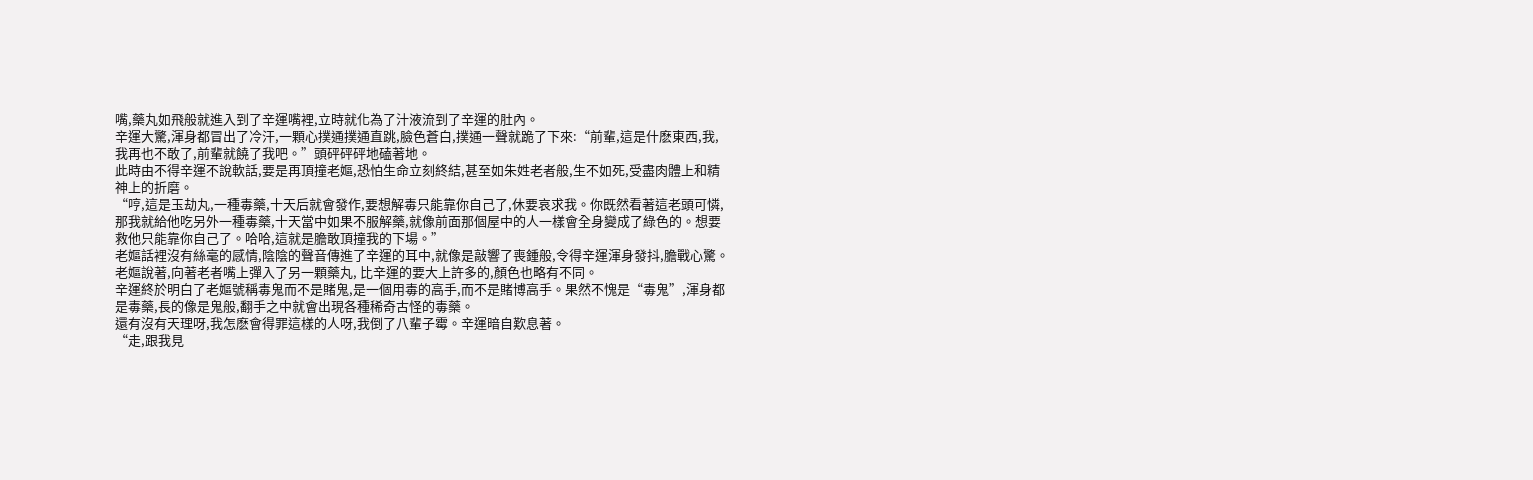嘴,藥丸如飛般就進入到了辛運嘴裡,立時就化為了汁液流到了辛運的肚內。
辛運大驚,渾身都冒出了冷汗,一顆心撲通撲通直跳,臉色蒼白,撲通一聲就跪了下來:“前輩,這是什麽東西,我,我再也不敢了,前輩就饒了我吧。”頭砰砰砰地磕著地。
此時由不得辛運不說軟話,要是再頂撞老嫗,恐怕生命立刻終結,甚至如朱姓老者般,生不如死,受盡肉體上和精神上的折磨。
“哼,這是玉劫丸,一種毒藥,十天后就會發作,要想解毒只能靠你自己了,休要哀求我。你既然看著這老頭可憐,那我就給他吃另外一種毒藥,十天當中如果不服解藥,就像前面那個屋中的人一樣會全身變成了綠色的。想要救他只能靠你自己了。哈哈,這就是膽敢頂撞我的下場。”
老嫗話裡沒有絲毫的感情,陰陰的聲音傳進了辛運的耳中,就像是敲響了喪鍾般,令得辛運渾身發抖,膽戰心驚。
老嫗說著,向著老者嘴上彈入了另一顆藥丸, 比辛運的要大上許多的,顏色也略有不同。
辛運終於明白了老嫗號稱毒鬼而不是賭鬼,是一個用毒的高手,而不是賭博高手。果然不愧是“毒鬼”,渾身都是毒藥,長的像是鬼般,翻手之中就會出現各種稀奇古怪的毒藥。
還有沒有天理呀,我怎麽會得罪這樣的人呀,我倒了八輩子霉。辛運暗自歎息著。
“走,跟我見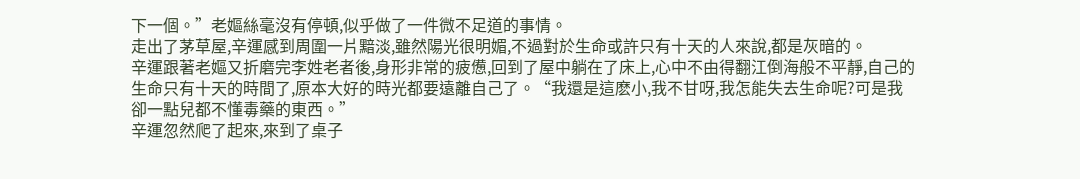下一個。”老嫗絲毫沒有停頓,似乎做了一件微不足道的事情。
走出了茅草屋,辛運感到周圍一片黯淡,雖然陽光很明媚,不過對於生命或許只有十天的人來說,都是灰暗的。
辛運跟著老嫗又折磨完李姓老者後,身形非常的疲憊,回到了屋中躺在了床上,心中不由得翻江倒海般不平靜,自己的生命只有十天的時間了,原本大好的時光都要遠離自己了。“我還是這麽小,我不甘呀,我怎能失去生命呢?可是我卻一點兒都不懂毒藥的東西。”
辛運忽然爬了起來,來到了桌子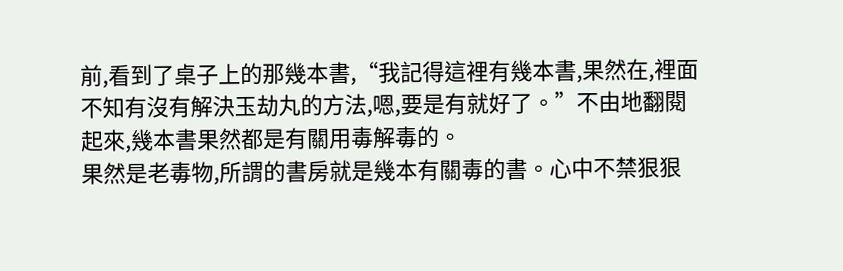前,看到了桌子上的那幾本書,“我記得這裡有幾本書,果然在,裡面不知有沒有解決玉劫丸的方法,嗯,要是有就好了。”不由地翻閱起來,幾本書果然都是有關用毒解毒的。
果然是老毒物,所謂的書房就是幾本有關毒的書。心中不禁狠狠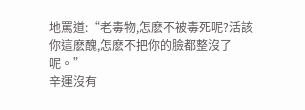地罵道:“老毒物,怎麽不被毒死呢?活該你這麽醜,怎麽不把你的臉都整沒了呢。”
辛運沒有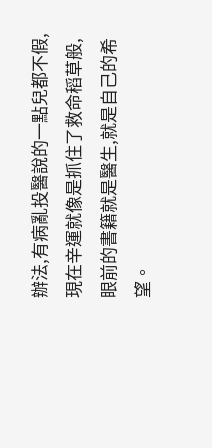辦法,有病亂投醫說的一點兒都不假,現在辛運就像是抓住了救命稻草般,眼前的書籍就是醫生,就是自己的希望。